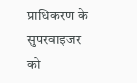प्राधिकरण के सुपरवाइजर को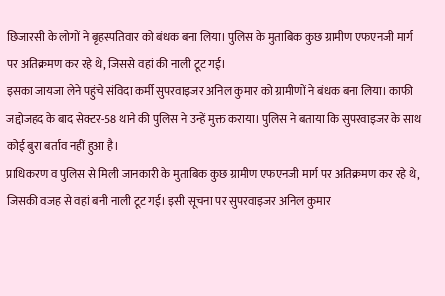छिजारसी के लोगों ने बृहस्पतिवार को बंधक बना लिया। पुलिस के मुताबिक कुछ ग्रामीण एफएनजी मार्ग पर अतिक्रमण कर रहे थे, जिससे वहां की नाली टूट गई।
इसका जायजा लेने पहुंचे संविदा कर्मी सुपरवाइजर अनिल कुमार को ग्रामीणों ने बंधक बना लिया। काफी जद्दोजहद के बाद सेक्टर-58 थाने की पुलिस ने उन्हें मुक्त कराया। पुलिस ने बताया कि सुपरवाइजर के साथ कोई बुरा बर्ताव नहीं हुआ है।
प्राधिकरण व पुलिस से मिली जानकारी के मुताबिक कुछ ग्रामीण एफएनजी मार्ग पर अतिक्रमण कर रहे थे, जिसकी वजह से वहां बनी नाली टूट गई। इसी सूचना पर सुपरवाइजर अनिल कुमार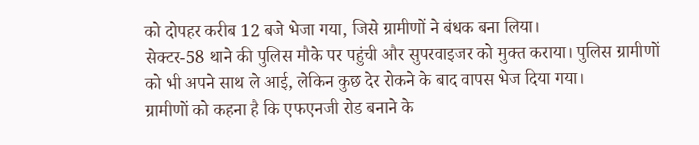को दोपहर करीब 12 बजे भेजा गया, जिसे ग्रामीणों ने बंधक बना लिया।
सेक्टर-58 थाने की पुलिस मौके पर पहुंची और सुपरवाइजर को मुक्त कराया। पुलिस ग्रामीणों को भी अपने साथ ले आई, लेकिन कुछ देर रोकने के बाद वापस भेज दिया गया।
ग्रामीणों को कहना है कि एफएनजी रोड बनाने के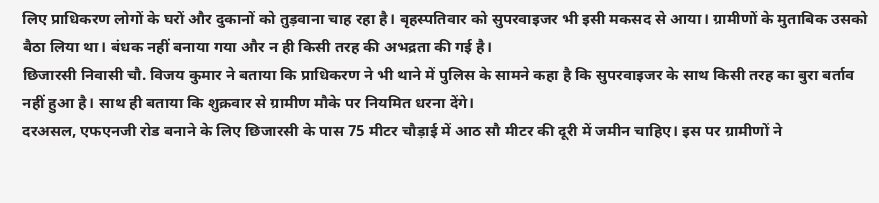लिए प्राधिकरण लोगों के घरों और दुकानों को तुड़वाना चाह रहा है। बृहस्पतिवार को सुपरवाइजर भी इसी मकसद से आया। ग्रामीणों के मुताबिक उसको बैठा लिया था। बंधक नहीं बनाया गया और न ही किसी तरह की अभद्रता की गई है।
छिजारसी निवासी चौ. विजय कुमार ने बताया कि प्राधिकरण ने भी थाने में पुलिस के सामने कहा है कि सुपरवाइजर के साथ किसी तरह का बुरा बर्ताव नहीं हुआ है। साथ ही बताया कि शुक्रवार से ग्रामीण मौके पर नियमित धरना देंगे।
दरअसल, एफएनजी रोड बनाने के लिए छिजारसी के पास 75 मीटर चौड़ाई में आठ सौ मीटर की दूरी में जमीन चाहिए। इस पर ग्रामीणों ने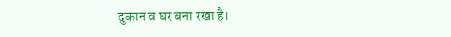दुकान व घर बना रखा है।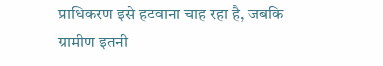प्राधिकरण इसे हटवाना चाह रहा है, जबकि ग्रामीण इतनी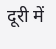दूरी में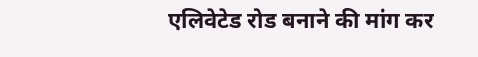एलिवेटेड रोड बनाने की मांग कर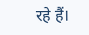रहे हैं।